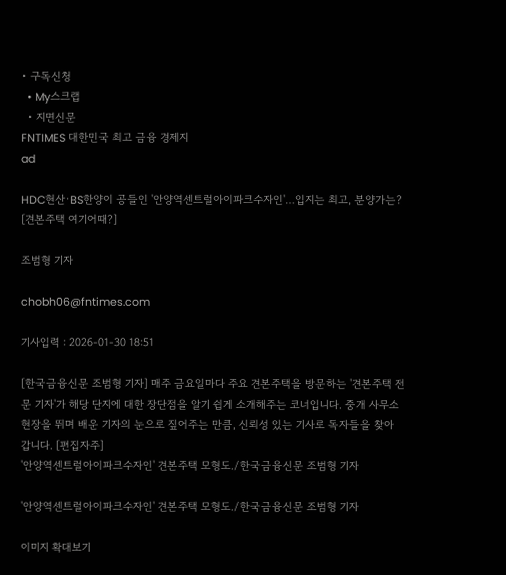• 구독신청
  • My스크랩
  • 지면신문
FNTIMES 대한민국 최고 금융 경제지
ad

HDC현산·BS한양이 공들인 '안양역센트럴아이파크수자인'…입지는 최고, 분양가는? [견본주택 여기어때?]

조범형 기자

chobh06@fntimes.com

기사입력 : 2026-01-30 18:51

[한국금융신문 조범형 기자] 매주 금요일마다 주요 견본주택을 방문하는 '견본주택 전문 기자'가 해당 단지에 대한 장단점을 알기 쉽게 소개해주는 코너입니다. 중개 사무소 현장을 뛰며 배운 기자의 눈으로 짚어주는 만큼, 신뢰성 있는 기사로 독자들을 찾아 갑니다. [편집자주]
'안양역센트럴아이파크수자인' 견본주택 모형도./한국금융신문 조범형 기자

'안양역센트럴아이파크수자인' 견본주택 모형도./한국금융신문 조범형 기자

이미지 확대보기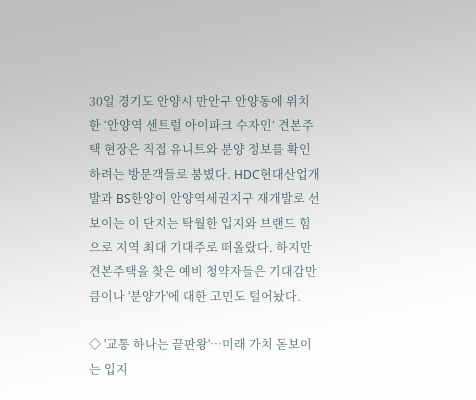30일 경기도 안양시 만안구 안양동에 위치한 ‘안양역 센트럴 아이파크 수자인’ 견본주택 현장은 직접 유니트와 분양 정보를 확인하려는 방문객들로 붐볐다. HDC현대산업개발과 BS한양이 안양역세권지구 재개발로 선보이는 이 단지는 탁월한 입지와 브랜드 힘으로 지역 최대 기대주로 떠올랐다. 하지만 견본주택을 찾은 예비 청약자들은 기대감만큼이나 '분양가'에 대한 고민도 털어놨다.

◇ '교통 하나는 끝판왕'…미래 가치 돋보이는 입지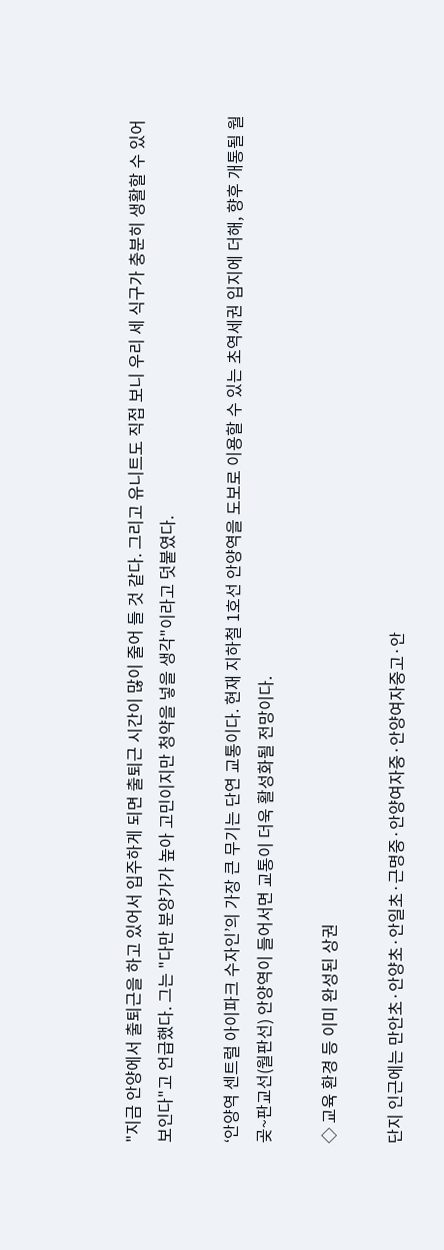"지금 안양에서 출퇴근을 하고 있어서 입주하게 되면 출퇴근 시간이 많이 줄어 들 것 같다. 그리고 유니트도 직접 보니 우리 세 식구가 충분히 생활할 수 있어 보인다"고 언급했다. 그는 "다만 분양가가 높아 고민이지만 청약을 넣을 생각"이라고 덧붙였다.

‘안양역 센트럴 아이파크 수자인’의 가장 큰 무기는 단연 교통이다. 현재 지하철 1호선 안양역을 도보로 이용할 수 있는 초역세권 입지에 더해, 향후 개통될 월곶~판교선(월판선) 안양역이 들어서면 교통이 더욱 활성화될 전망이다.

◇ 교육 환경 등 이미 완성된 상권

단지 인근에는 만안초·안양초·안일초·근명중·안양여자중·안양여자중고·안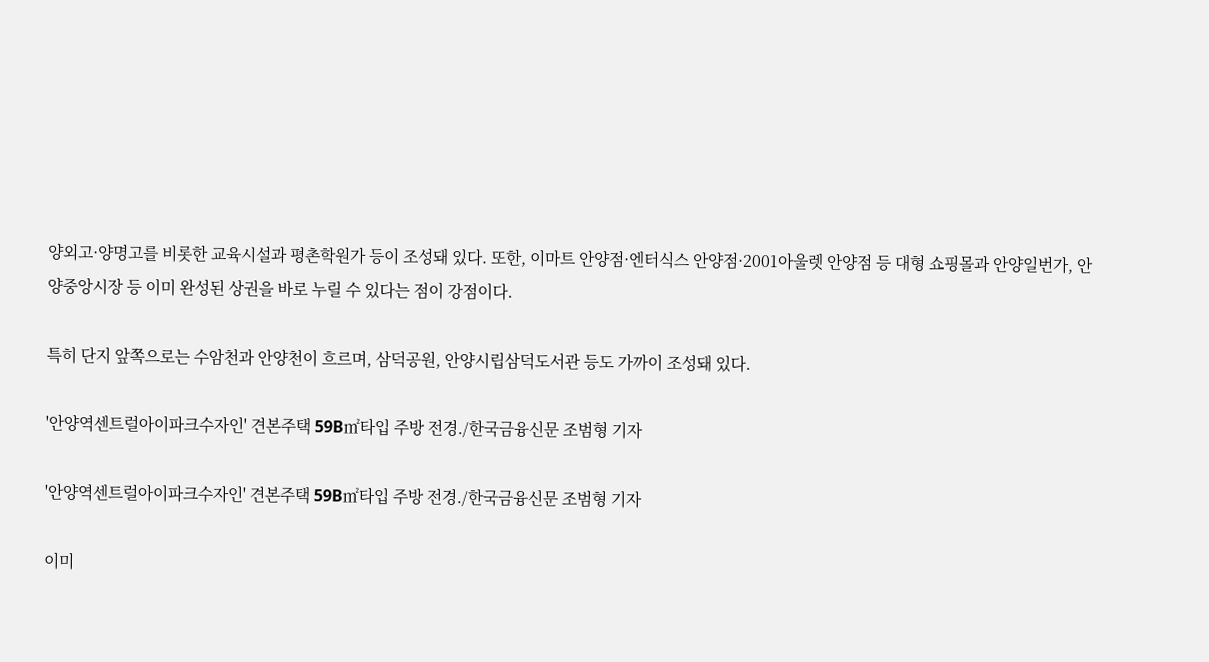양외고·양명고를 비롯한 교육시설과 평촌학원가 등이 조성돼 있다. 또한, 이마트 안양점·엔터식스 안양점·2001아울렛 안양점 등 대형 쇼핑몰과 안양일번가, 안양중앙시장 등 이미 완성된 상권을 바로 누릴 수 있다는 점이 강점이다.

특히 단지 앞쪽으로는 수암천과 안양천이 흐르며, 삼덕공원, 안양시립삼덕도서관 등도 가까이 조성돼 있다.

'안양역센트럴아이파크수자인' 견본주택 59B㎡타입 주방 전경./한국금융신문 조범형 기자

'안양역센트럴아이파크수자인' 견본주택 59B㎡타입 주방 전경./한국금융신문 조범형 기자

이미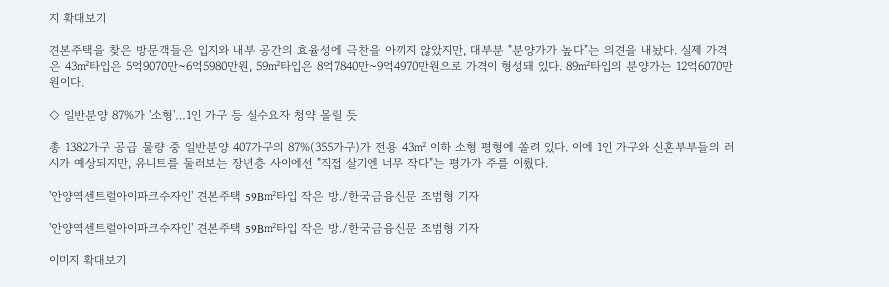지 확대보기

견본주택을 찾은 방문객들은 입지와 내부 공간의 효율성에 극찬을 아끼지 않았지만, 대부분 "분양가가 높다"는 의견을 내놨다. 실제 가격은 43㎡타입은 5억9070만~6억5980만원, 59㎡타입은 8억7840만~9억4970만원으로 가격이 형성돼 있다. 89㎡타입의 분양가는 12억6070만원이다.

◇ 일반분양 87%가 '소형'…1인 가구 등 실수요자 청약 몰릴 듯

총 1382가구 공급 물량 중 일반분양 407가구의 87%(355가구)가 전용 43㎡ 이하 소형 평형에 쏠려 있다. 이에 1인 가구와 신혼부부들의 러시가 예상되지만, 유니트를 둘러보는 장년층 사이에선 "직접 살기엔 너무 작다"는 평가가 주를 이뤘다.

'안양역센트럴아이파크수자인' 견본주택 59B㎡타입 작은 방./한국금융신문 조범형 기자

'안양역센트럴아이파크수자인' 견본주택 59B㎡타입 작은 방./한국금융신문 조범형 기자

이미지 확대보기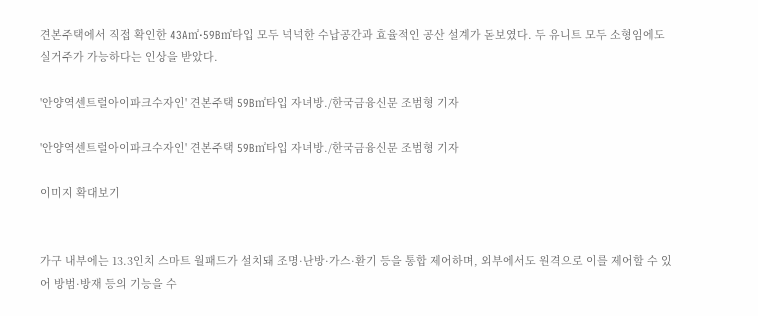견본주택에서 직접 확인한 43A㎡·59B㎡타입 모두 넉넉한 수납공간과 효율적인 공산 설계가 돋보였다. 두 유니트 모두 소형임에도 실거주가 가능하다는 인상을 받았다.

'안양역센트럴아이파크수자인' 견본주택 59B㎡타입 자녀방./한국금융신문 조범형 기자

'안양역센트럴아이파크수자인' 견본주택 59B㎡타입 자녀방./한국금융신문 조범형 기자

이미지 확대보기


가구 내부에는 13.3인치 스마트 월패드가 설치돼 조명·난방·가스·환기 등을 통합 제어하며, 외부에서도 원격으로 이를 제어할 수 있어 방범·방재 등의 기능을 수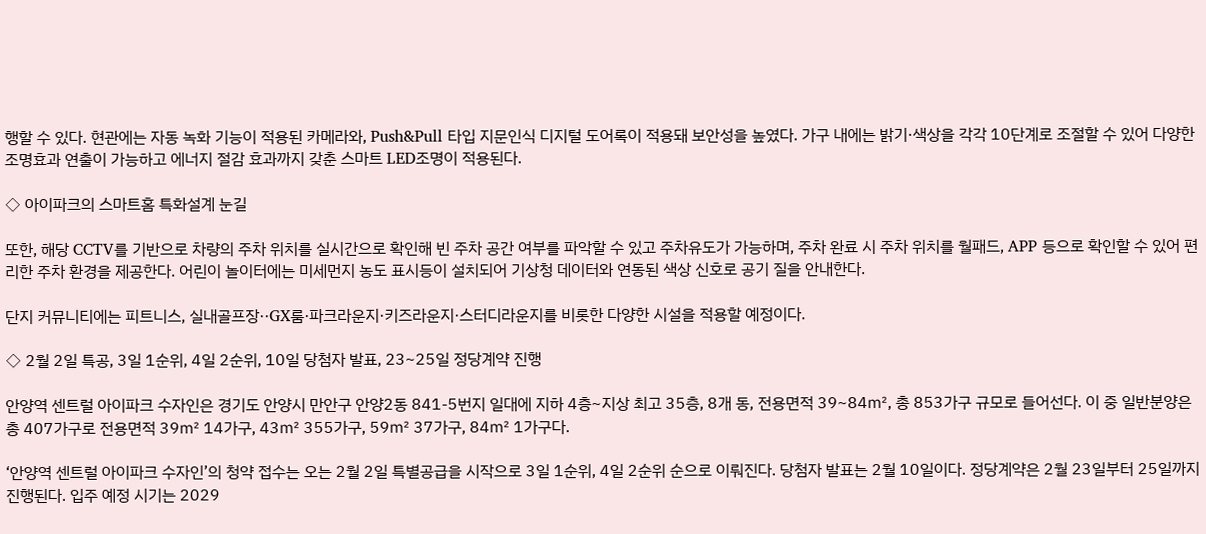행할 수 있다. 현관에는 자동 녹화 기능이 적용된 카메라와, Push&Pull 타입 지문인식 디지털 도어록이 적용돼 보안성을 높였다. 가구 내에는 밝기·색상을 각각 10단계로 조절할 수 있어 다양한 조명효과 연출이 가능하고 에너지 절감 효과까지 갖춘 스마트 LED조명이 적용된다.

◇ 아이파크의 스마트홈 특화설계 눈길

또한, 해당 CCTV를 기반으로 차량의 주차 위치를 실시간으로 확인해 빈 주차 공간 여부를 파악할 수 있고 주차유도가 가능하며, 주차 완료 시 주차 위치를 월패드, APP 등으로 확인할 수 있어 편리한 주차 환경을 제공한다. 어린이 놀이터에는 미세먼지 농도 표시등이 설치되어 기상청 데이터와 연동된 색상 신호로 공기 질을 안내한다.

단지 커뮤니티에는 피트니스, 실내골프장··GX룸·파크라운지·키즈라운지·스터디라운지를 비롯한 다양한 시설을 적용할 예정이다.

◇ 2월 2일 특공, 3일 1순위, 4일 2순위, 10일 당첨자 발표, 23~25일 정당계약 진행

안양역 센트럴 아이파크 수자인은 경기도 안양시 만안구 안양2동 841-5번지 일대에 지하 4층~지상 최고 35층, 8개 동, 전용면적 39~84㎡, 총 853가구 규모로 들어선다. 이 중 일반분양은 총 407가구로 전용면적 39㎡ 14가구, 43㎡ 355가구, 59㎡ 37가구, 84㎡ 1가구다.

‘안양역 센트럴 아이파크 수자인’의 청약 접수는 오는 2월 2일 특별공급을 시작으로 3일 1순위, 4일 2순위 순으로 이뤄진다. 당첨자 발표는 2월 10일이다. 정당계약은 2월 23일부터 25일까지 진행된다. 입주 예정 시기는 2029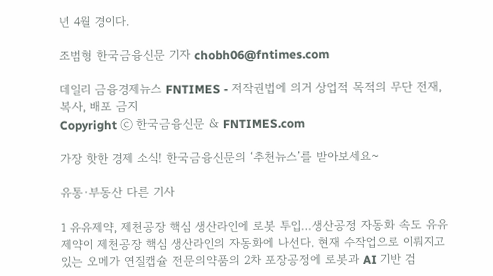년 4월 경이다.

조범형 한국금융신문 기자 chobh06@fntimes.com

데일리 금융경제뉴스 FNTIMES - 저작권법에 의거 상업적 목적의 무단 전재, 복사, 배포 금지
Copyright ⓒ 한국금융신문 & FNTIMES.com

가장 핫한 경제 소식! 한국금융신문의 ‘추천뉴스’를 받아보세요~

유통·부동산 다른 기사

1 유유제약, 제천공장 핵심 생산라인에 로봇 투입…생산공정 자동화 속도 유유제약이 제천공장 핵심 생산라인의 자동화에 나선다. 현재 수작업으로 이뤄지고 있는 오메가 연질캡슐 전문의약품의 2차 포장공정에 로봇과 AI 기반 검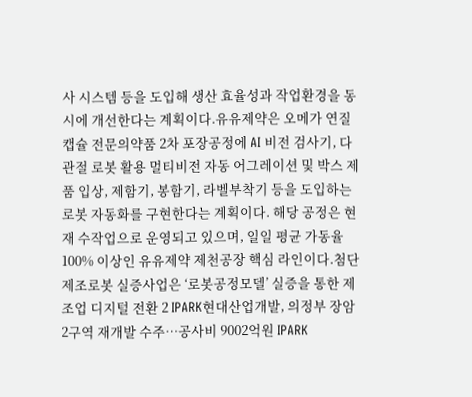사 시스템 등을 도입해 생산 효율성과 작업환경을 동시에 개선한다는 계획이다.유유제약은 오메가 연질캡슐 전문의약품 2차 포장공정에 AI 비전 검사기, 다관절 로봇 활용 멀티비전 자동 어그레이션 및 박스 제품 입상, 제함기, 봉함기, 라벨부착기 등을 도입하는 로봇 자동화를 구현한다는 계획이다. 해당 공정은 현재 수작업으로 운영되고 있으며, 일일 평균 가동율 100% 이상인 유유제약 제천공장 핵심 라인이다.첨단제조로봇 실증사업은 ‘로봇공정모델’ 실증을 통한 제조업 디지털 전환 2 IPARK현대산업개발, 의정부 장암2구역 재개발 수주…공사비 9002억원 IPARK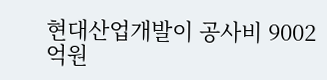현대산업개발이 공사비 9002억원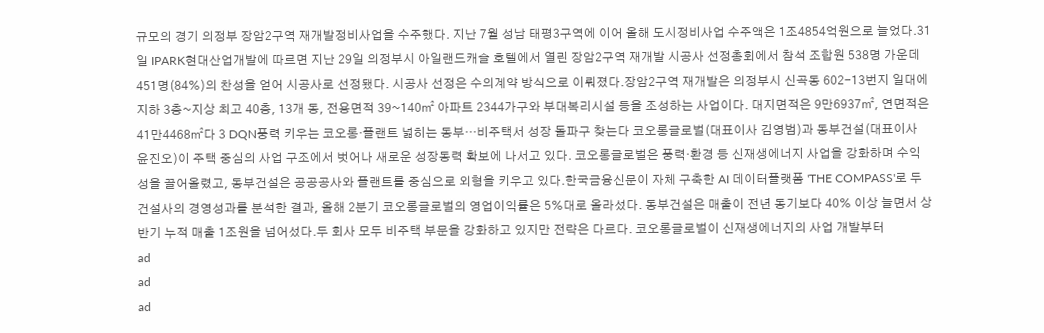규모의 경기 의정부 장암2구역 재개발정비사업을 수주했다. 지난 7월 성남 태평3구역에 이어 올해 도시정비사업 수주액은 1조4854억원으로 늘었다.31일 IPARK현대산업개발에 따르면 지난 29일 의정부시 아일랜드캐슬 호텔에서 열린 장암2구역 재개발 시공사 선정총회에서 참석 조합원 538명 가운데 451명(84%)의 찬성을 얻어 시공사로 선정됐다. 시공사 선정은 수의계약 방식으로 이뤄졌다.장암2구역 재개발은 의정부시 신곡동 602-13번지 일대에 지하 3층~지상 최고 40층, 13개 동, 전용면적 39~140㎡ 아파트 2344가구와 부대복리시설 등을 조성하는 사업이다. 대지면적은 9만6937㎡, 연면적은 41만4468㎡다 3 DQN풍력 키우는 코오롱·플랜트 넓히는 동부…비주택서 성장 돌파구 찾는다 코오롱글로벌(대표이사 김영범)과 동부건설(대표이사 윤진오)이 주택 중심의 사업 구조에서 벗어나 새로운 성장동력 확보에 나서고 있다. 코오롱글로벌은 풍력·환경 등 신재생에너지 사업을 강화하며 수익성을 끌어올렸고, 동부건설은 공공공사와 플랜트를 중심으로 외형을 키우고 있다.한국금융신문이 자체 구축한 AI 데이터플랫폼 'THE COMPASS'로 두 건설사의 경영성과를 분석한 결과, 올해 2분기 코오롱글로벌의 영업이익률은 5%대로 올라섰다. 동부건설은 매출이 전년 동기보다 40% 이상 늘면서 상반기 누적 매출 1조원을 넘어섰다.두 회사 모두 비주택 부문을 강화하고 있지만 전략은 다르다. 코오롱글로벌이 신재생에너지의 사업 개발부터
ad
ad
ad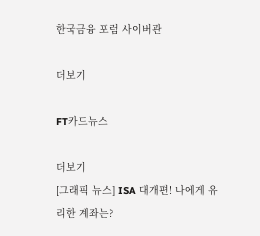한국금융 포럼 사이버관

더보기

FT카드뉴스

더보기
[그래픽 뉴스] ISA 대개편! 나에게 유리한 계좌는?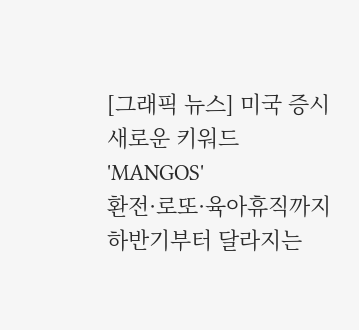[그래픽 뉴스] 미국 증시 새로운 키워드 'MANGOS'
환전·로또·육아휴직까지 하반기부터 달라지는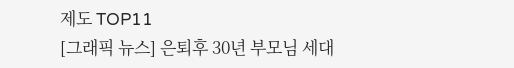제도 TOP11
[그래픽 뉴스] 은퇴후 30년 부모님 세대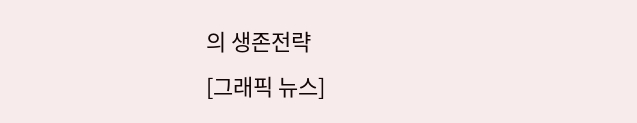의 생존전략
[그래픽 뉴스]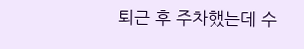퇴근 후 주차했는데 수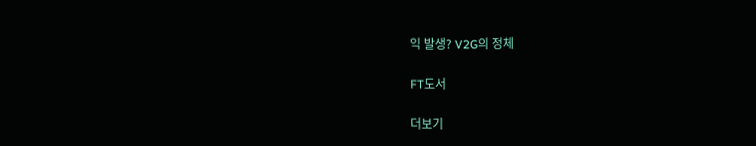익 발생? V2G의 정체

FT도서

더보기